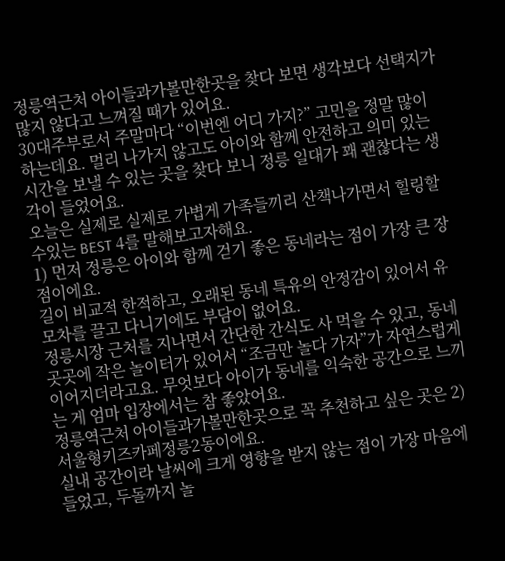정릉역근처 아이들과가볼만한곳을 찾다 보면 생각보다 선택지가 많지 않다고 느껴질 때가 있어요.
30대주부로서 주말마다 “이번엔 어디 가지?” 고민을 정말 많이 하는데요. 멀리 나가지 않고도 아이와 함께 안전하고 의미 있는 시간을 보낼 수 있는 곳을 찾다 보니 정릉 일대가 꽤 괜찮다는 생각이 들었어요.
오늘은 실제로 실제로 가볍게 가족들끼리 산책나가면서 힐링할수있는 BEST 4를 말해보고자해요.
1) 먼저 정릉은 아이와 함께 걷기 좋은 동네라는 점이 가장 큰 장점이에요.
길이 비교적 한적하고, 오래된 동네 특유의 안정감이 있어서 유모차를 끌고 다니기에도 부담이 없어요.
정릉시장 근처를 지나면서 간단한 간식도 사 먹을 수 있고, 동네 곳곳에 작은 놀이터가 있어서 “조금만 놀다 가자”가 자연스럽게 이어지더라고요. 무엇보다 아이가 동네를 익숙한 공간으로 느끼는 게 엄마 입장에서는 참 좋았어요.
정릉역근처 아이들과가볼만한곳으로 꼭 추천하고 싶은 곳은 2) 서울형키즈카페정릉2동이에요.
실내 공간이라 날씨에 크게 영향을 받지 않는 점이 가장 마음에 들었고, 두돌까지 놀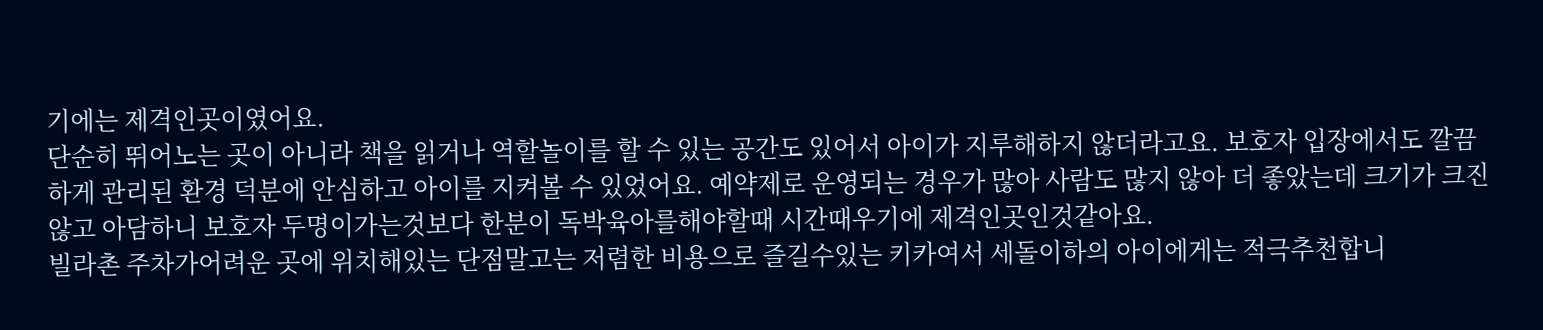기에는 제격인곳이였어요.
단순히 뛰어노는 곳이 아니라 책을 읽거나 역할놀이를 할 수 있는 공간도 있어서 아이가 지루해하지 않더라고요. 보호자 입장에서도 깔끔하게 관리된 환경 덕분에 안심하고 아이를 지켜볼 수 있었어요. 예약제로 운영되는 경우가 많아 사람도 많지 않아 더 좋았는데 크기가 크진않고 아담하니 보호자 두명이가는것보다 한분이 독박육아를해야할때 시간때우기에 제격인곳인것같아요.
빌라촌 주차가어려운 곳에 위치해있는 단점말고는 저렴한 비용으로 즐길수있는 키카여서 세돌이하의 아이에게는 적극추천합니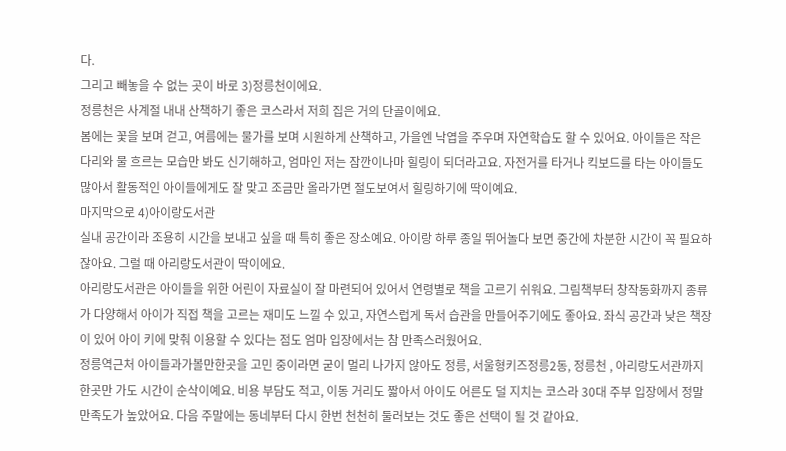다.
그리고 빼놓을 수 없는 곳이 바로 3)정릉천이에요.
정릉천은 사계절 내내 산책하기 좋은 코스라서 저희 집은 거의 단골이에요.
봄에는 꽃을 보며 걷고, 여름에는 물가를 보며 시원하게 산책하고, 가을엔 낙엽을 주우며 자연학습도 할 수 있어요. 아이들은 작은 다리와 물 흐르는 모습만 봐도 신기해하고, 엄마인 저는 잠깐이나마 힐링이 되더라고요. 자전거를 타거나 킥보드를 타는 아이들도 많아서 활동적인 아이들에게도 잘 맞고 조금만 올라가면 절도보여서 힐링하기에 딱이예요.
마지막으로 4)아이랑도서관
실내 공간이라 조용히 시간을 보내고 싶을 때 특히 좋은 장소예요. 아이랑 하루 종일 뛰어놀다 보면 중간에 차분한 시간이 꼭 필요하잖아요. 그럴 때 아리랑도서관이 딱이에요.
아리랑도서관은 아이들을 위한 어린이 자료실이 잘 마련되어 있어서 연령별로 책을 고르기 쉬워요. 그림책부터 창작동화까지 종류가 다양해서 아이가 직접 책을 고르는 재미도 느낄 수 있고, 자연스럽게 독서 습관을 만들어주기에도 좋아요. 좌식 공간과 낮은 책장이 있어 아이 키에 맞춰 이용할 수 있다는 점도 엄마 입장에서는 참 만족스러웠어요.
정릉역근처 아이들과가볼만한곳을 고민 중이라면 굳이 멀리 나가지 않아도 정릉, 서울형키즈정릉2동, 정릉천 , 아리랑도서관까지 한곳만 가도 시간이 순삭이예요. 비용 부담도 적고, 이동 거리도 짧아서 아이도 어른도 덜 지치는 코스라 30대 주부 입장에서 정말 만족도가 높았어요. 다음 주말에는 동네부터 다시 한번 천천히 둘러보는 것도 좋은 선택이 될 것 같아요.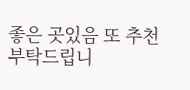좋은 곳있음 또 추천부탁드립니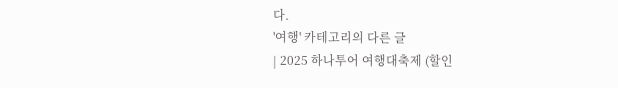다.
'여행' 카테고리의 다른 글
| 2025 하나투어 여행대축제 (할인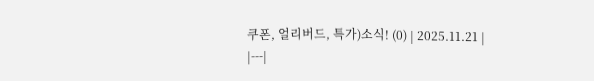쿠폰, 얼리버드, 특가)소식! (0) | 2025.11.21 |
|---|